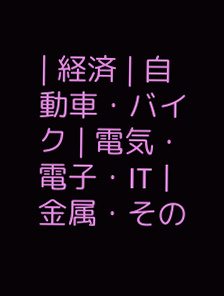| 経済 | 自動車・バイク | 電気・電子・IT | 金属・その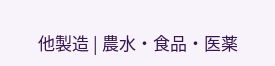他製造 | 農水・食品・医薬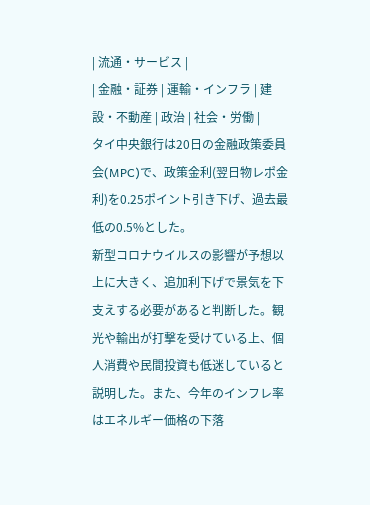| 流通・サービス |
| 金融・証券 | 運輸・インフラ | 建設・不動産 | 政治 | 社会・労働 |
タイ中央銀行は20日の金融政策委員会(MPC)で、政策金利(翌日物レポ金利)を0.25ポイント引き下げ、過去最低の0.5%とした。
新型コロナウイルスの影響が予想以上に大きく、追加利下げで景気を下支えする必要があると判断した。観光や輸出が打撃を受けている上、個人消費や民間投資も低迷していると説明した。また、今年のインフレ率はエネルギー価格の下落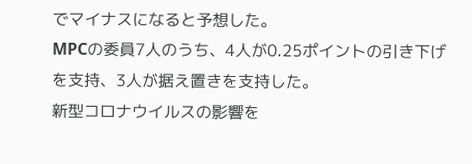でマイナスになると予想した。
MPCの委員7人のうち、4人が0.25ポイントの引き下げを支持、3人が据え置きを支持した。
新型コロナウイルスの影響を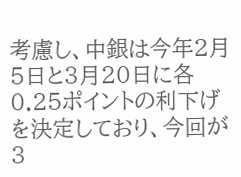考慮し、中銀は今年2月5日と3月20日に各0.25ポイントの利下げを決定しており、今回が3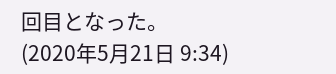回目となった。
(2020年5月21日 9:34)